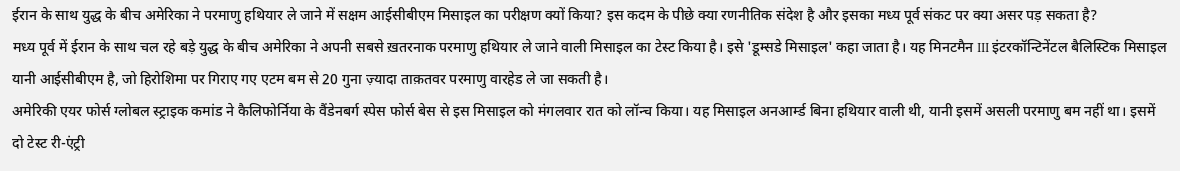ईरान के साथ युद्ध के बीच अमेरिका ने परमाणु हथियार ले जाने में सक्षम आईसीबीएम मिसाइल का परीक्षण क्यों किया? इस कदम के पीछे क्या रणनीतिक संदेश है और इसका मध्य पूर्व संकट पर क्या असर पड़ सकता है?
मध्य पूर्व में ईरान के साथ चल रहे बड़े युद्ध के बीच अमेरिका ने अपनी सबसे ख़तरनाक परमाणु हथियार ले जाने वाली मिसाइल का टेस्ट किया है। इसे 'डूम्सडे मिसाइल' कहा जाता है। यह मिनटमैन III इंटरकॉन्टिनेंटल बैलिस्टिक मिसाइल यानी आईसीबीएम है, जो हिरोशिमा पर गिराए गए एटम बम से 20 गुना ज़्यादा ताक़तवर परमाणु वारहेड ले जा सकती है।
अमेरिकी एयर फोर्स ग्लोबल स्ट्राइक कमांड ने कैलिफोर्निया के वैंडेनबर्ग स्पेस फोर्स बेस से इस मिसाइल को मंगलवार रात को लॉन्च किया। यह मिसाइल अनआर्म्ड बिना हथियार वाली थी, यानी इसमें असली परमाणु बम नहीं था। इसमें दो टेस्ट री-एंट्री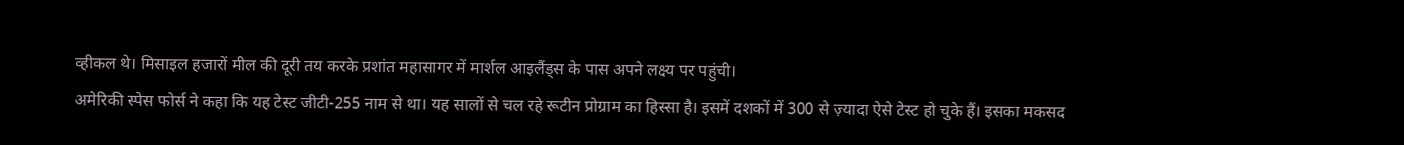व्हीकल थे। मिसाइल हजारों मील की दूरी तय करके प्रशांत महासागर में मार्शल आइलैंड्स के पास अपने लक्ष्य पर पहुंची।
अमेरिकी स्पेस फोर्स ने कहा कि यह टेस्ट जीटी-255 नाम से था। यह सालों से चल रहे रूटीन प्रोग्राम का हिस्सा है। इसमें दशकों में 300 से ज़्यादा ऐसे टेस्ट हो चुके हैं। इसका मकसद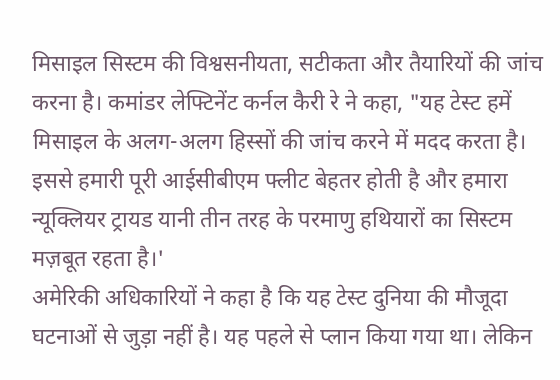मिसाइल सिस्टम की विश्वसनीयता, सटीकता और तैयारियों की जांच करना है। कमांडर लेफ्टिनेंट कर्नल कैरी रे ने कहा, "यह टेस्ट हमें मिसाइल के अलग-अलग हिस्सों की जांच करने में मदद करता है। इससे हमारी पूरी आईसीबीएम फ्लीट बेहतर होती है और हमारा न्यूक्लियर ट्रायड यानी तीन तरह के परमाणु हथियारों का सिस्टम मज़बूत रहता है।'
अमेरिकी अधिकारियों ने कहा है कि यह टेस्ट दुनिया की मौजूदा घटनाओं से जुड़ा नहीं है। यह पहले से प्लान किया गया था। लेकिन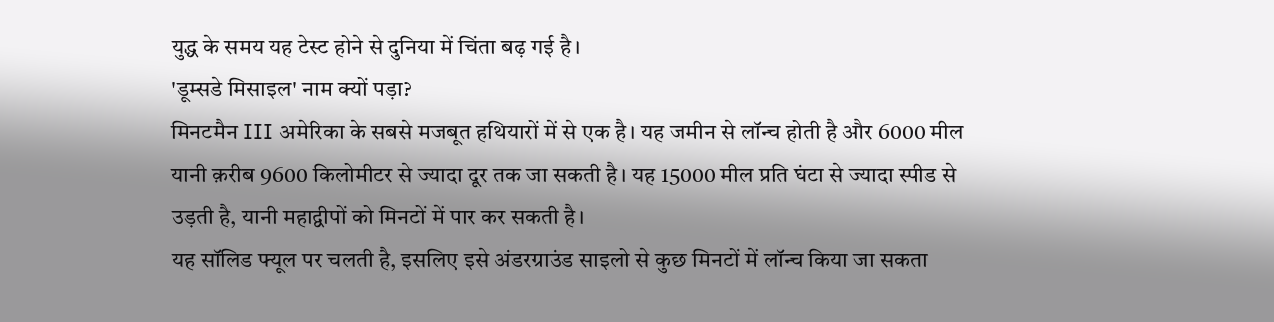युद्ध के समय यह टेस्ट होने से दुनिया में चिंता बढ़ गई है।
'डूम्सडे मिसाइल' नाम क्यों पड़ा?
मिनटमैन III अमेरिका के सबसे मजबूत हथियारों में से एक है। यह जमीन से लॉन्च होती है और 6000 मील यानी क़रीब 9600 किलोमीटर से ज्यादा दूर तक जा सकती है। यह 15000 मील प्रति घंटा से ज्यादा स्पीड से उड़ती है, यानी महाद्वीपों को मिनटों में पार कर सकती है।
यह सॉलिड फ्यूल पर चलती है, इसलिए इसे अंडरग्राउंड साइलो से कुछ मिनटों में लॉन्च किया जा सकता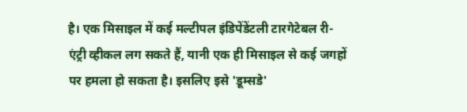है। एक मिसाइल में कई मल्टीपल इंडिपेंडेंटली टारगेटेबल री-एंट्री व्हीकल लग सकते हैं, यानी एक ही मिसाइल से कई जगहों पर हमला हो सकता है। इसलिए इसे 'डूम्सडे'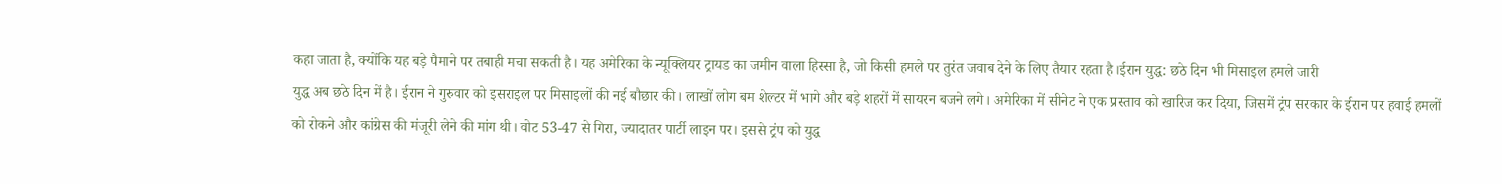कहा जाता है, क्योंकि यह बड़े पैमाने पर तबाही मचा सकती है। यह अमेरिका के न्यूक्लियर ट्रायड का जमीन वाला हिस्सा है, जो किसी हमले पर तुरंत जवाब देने के लिए तैयार रहता है।ईरान युद्ध: छठे दिन भी मिसाइल हमले जारी
युद्ध अब छठे दिन में है। ईरान ने गुरुवार को इसराइल पर मिसाइलों की नई बौछार की। लाखों लोग बम शेल्टर में भागे और बड़े शहरों में सायरन बजने लगे। अमेरिका में सीनेट ने एक प्रस्ताव को खारिज कर दिया, जिसमें ट्रंप सरकार के ईरान पर हवाई हमलों को रोकने और कांग्रेस की मंजूरी लेने की मांग थी। वोट 53-47 से गिरा, ज्यादातर पार्टी लाइन पर। इससे ट्रंप को युद्ध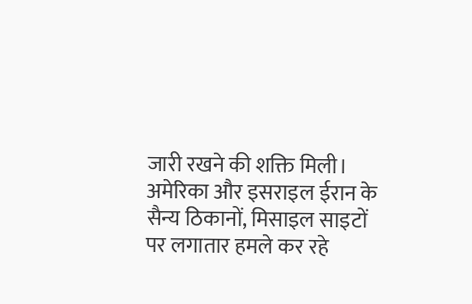जारी रखने की शक्ति मिली।
अमेरिका और इसराइल ईरान के सैन्य ठिकानों, मिसाइल साइटों पर लगातार हमले कर रहे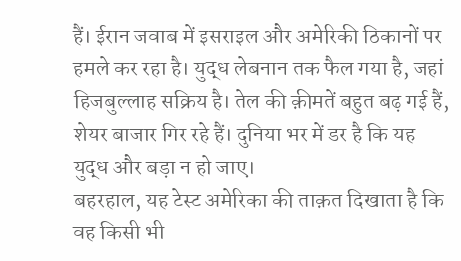हैं। ईरान जवाब में इसराइल और अमेरिकी ठिकानों पर हमले कर रहा है। युद्ध लेबनान तक फैल गया है, जहां हिजबुल्लाह सक्रिय है। तेल की क़ीमतें बहुत बढ़ गई हैं, शेयर बाजार गिर रहे हैं। दुनिया भर में डर है कि यह युद्ध और बड़ा न हो जाए।
बहरहाल, यह टेस्ट अमेरिका की ताक़त दिखाता है कि वह किसी भी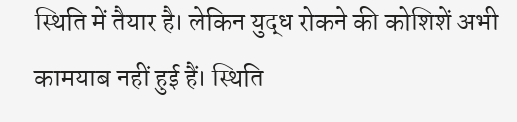स्थिति में तैयार है। लेकिन युद्ध रोकने की कोशिशें अभी कामयाब नहीं हुई हैं। स्थिति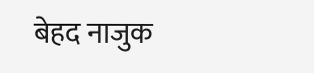बेहद नाजुक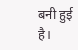बनी हुई है।